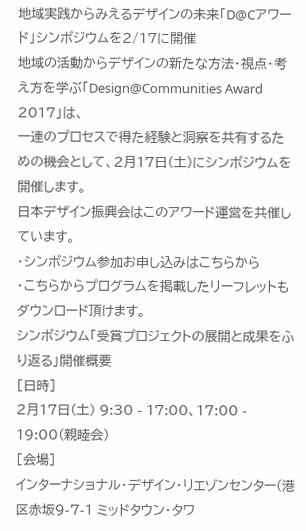地域実践からみえるデザインの未来「D@Cアワード」シンポジウムを2/17に開催
地域の活動からデザインの新たな方法・視点・考え方を学ぶ「Design@Communities Award 2017」は、
一連のプロセスで得た経験と洞察を共有するための機会として、2月17日(土)にシンポジウムを開催します。
日本デザイン振興会はこのアワード運営を共催しています。
・シンポジウム参加お申し込みはこちらから
・こちらからプログラムを掲載したリーフレットもダウンロード頂けます。
シンポジウム「受賞プロジェクトの展開と成果をふり返る」開催概要
[日時]
2月17日(土) 9:30 - 17:00、17:00 - 19:00(親睦会)
[会場]
インターナショナル・デザイン・リエゾンセンター(港区赤坂9-7-1 ミッドタウン・タワ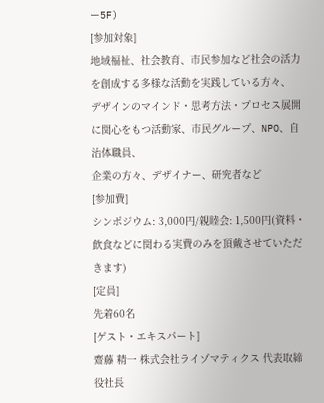ー5F)
[参加対象]
地域福祉、社会教育、市民参加など社会の活力を創成する多様な活動を実践している方々、
デザインのマインド・思考方法・プロセス展開に関心をもつ活動家、市民グループ、NPO、自治体職員、
企業の方々、デザイナー、研究者など
[参加費]
シンポジウム: 3,000円/親睦会: 1,500円(資料・飲食などに関わる実費のみを頂戴させていただきます)
[定員]
先着60名
[ゲスト・エキスパート]
齋藤 精一 株式会社ライゾマティクス 代表取締役社長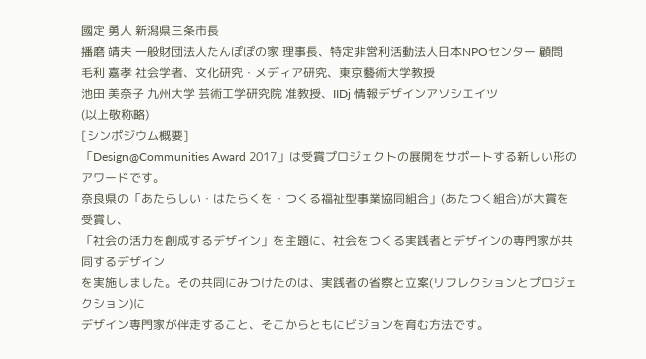國定 勇人 新潟県三条市長
播磨 靖夫 一般財団法人たんぽぽの家 理事長、特定非営利活動法人日本NPOセンター 顧問
毛利 嘉孝 社会学者、文化研究・メディア研究、東京藝術大学教授
池田 美奈子 九州大学 芸術工学研究院 准教授、IIDj 情報デザインアソシエイツ
(以上敬称略)
[シンポジウム概要]
「Design@Communities Award 2017」は受賞プロジェクトの展開をサポートする新しい形のアワードです。
奈良県の「あたらしい・はたらくを・つくる福祉型事業協同組合」(あたつく組合)が大賞を受賞し、
「社会の活力を創成するデザイン」を主題に、社会をつくる実践者とデザインの専門家が共同するデザイン
を実施しました。その共同にみつけたのは、実践者の省察と立案(リフレクションとプロジェクション)に
デザイン専門家が伴走すること、そこからともにビジョンを育む方法です。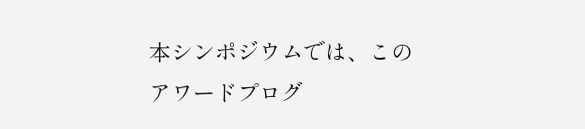本シンポジウムでは、このアワードプログ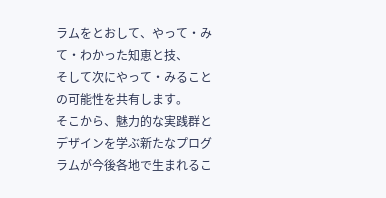ラムをとおして、やって・みて・わかった知恵と技、
そして次にやって・みることの可能性を共有します。
そこから、魅力的な実践群とデザインを学ぶ新たなプログラムが今後各地で生まれるこ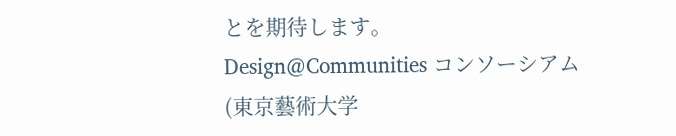とを期待します。
Design@Communities コンソーシアム
(東京藝術大学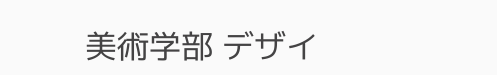美術学部 デザイ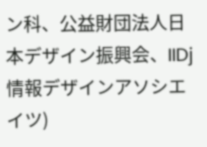ン科、公益財団法人日本デザイン振興会、IIDj 情報デザインアソシエイツ)